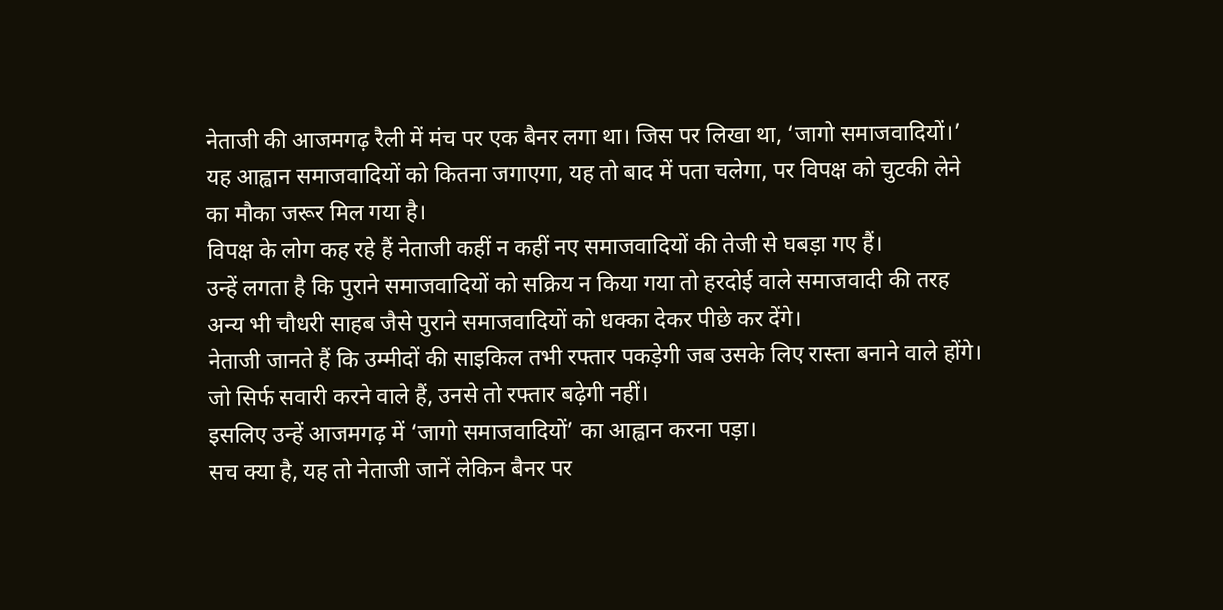नेताजी की आजमगढ़ रैली में मंच पर एक बैनर लगा था। जिस पर लिखा था, ‘जागो समाजवादियों।’
यह आह्वान समाजवादियों को कितना जगाएगा, यह तो बाद में पता चलेगा, पर विपक्ष को चुटकी लेने का मौका जरूर मिल गया है।
विपक्ष के लोग कह रहे हैं नेताजी कहीं न कहीं नए समाजवादियों की तेजी से घबड़ा गए हैं।
उन्हें लगता है कि पुराने समाजवादियों को सक्रिय न किया गया तो हरदोई वाले समाजवादी की तरह अन्य भी चौधरी साहब जैसे पुराने समाजवादियों को धक्का देकर पीछे कर देंगे।
नेताजी जानते हैं कि उम्मीदों की साइकिल तभी रफ्तार पकड़ेगी जब उसके लिए रास्ता बनाने वाले होंगे। जो सिर्फ सवारी करने वाले हैं, उनसे तो रफ्तार बढ़ेगी नहीं।
इसलिए उन्हें आजमगढ़ में ‘जागो समाजवादियों’ का आह्वान करना पड़ा।
सच क्या है, यह तो नेताजी जानें लेकिन बैनर पर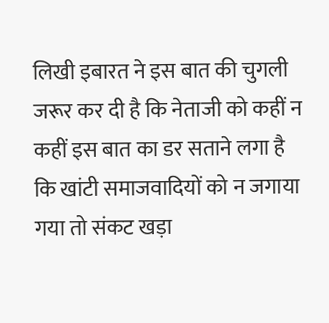लिखी इबारत ने इस बात की चुगली जरूर कर दी है कि नेताजी को कहीं न कहीं इस बात का डर सताने लगा है कि खांटी समाजवादियों को न जगाया गया तो संकट खड़ा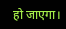हो जाएगा।